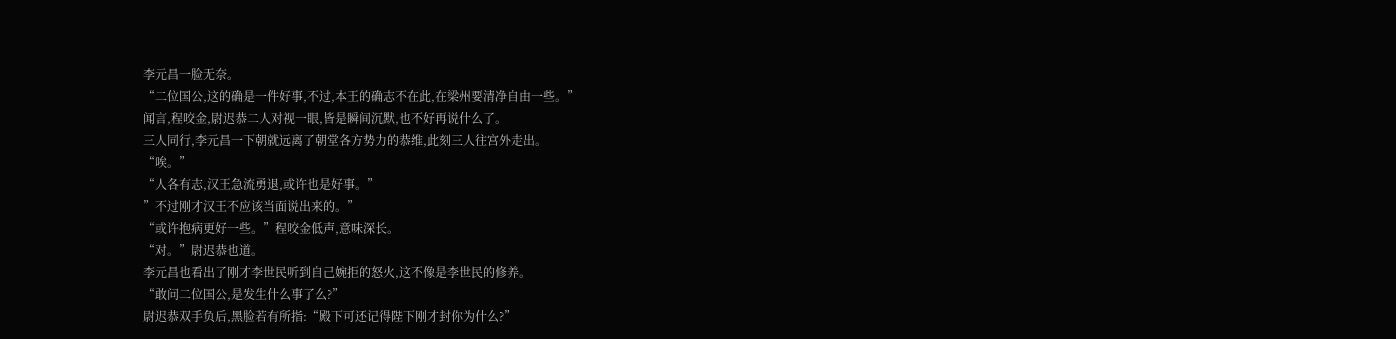李元昌一脸无奈。
“二位国公,这的确是一件好事,不过,本王的确志不在此,在梁州要清净自由一些。”
闻言,程咬金,尉迟恭二人对视一眼,皆是瞬间沉默,也不好再说什么了。
三人同行,李元昌一下朝就远离了朝堂各方势力的恭维,此刻三人往宫外走出。
“唉。”
“人各有志,汉王急流勇退,或许也是好事。”
”不过刚才汉王不应该当面说出来的。”
“或许抱病更好一些。”程咬金低声,意味深长。
“对。”尉迟恭也道。
李元昌也看出了刚才李世民听到自己婉拒的怒火,这不像是李世民的修养。
“敢问二位国公,是发生什么事了么?”
尉迟恭双手负后,黑脸若有所指:“殿下可还记得陛下刚才封你为什么?”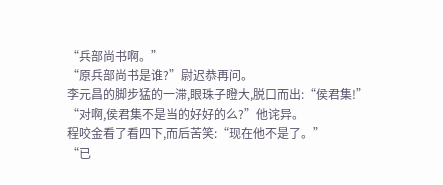“兵部尚书啊。”
“原兵部尚书是谁?”尉迟恭再问。
李元昌的脚步猛的一滞,眼珠子瞪大,脱口而出:“侯君集!”
“对啊,侯君集不是当的好好的么?”他诧异。
程咬金看了看四下,而后苦笑:“现在他不是了。”
“已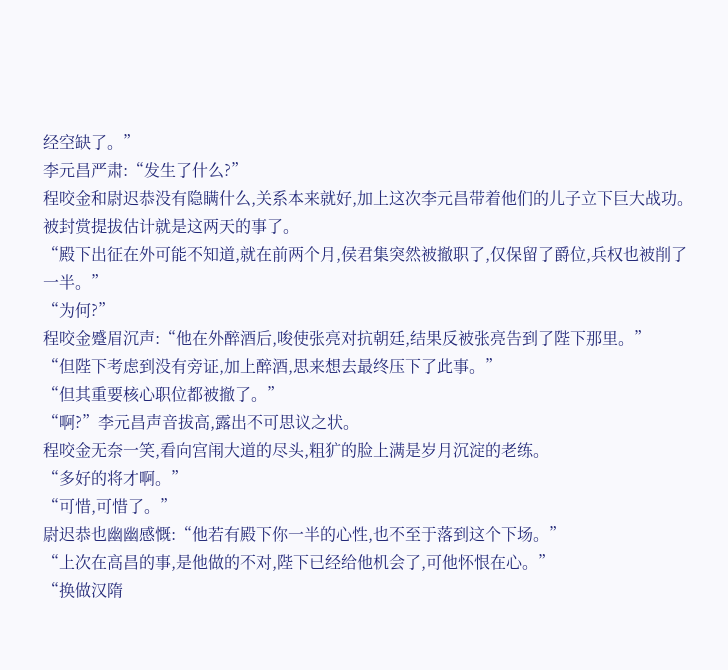经空缺了。”
李元昌严肃:“发生了什么?”
程咬金和尉迟恭没有隐瞒什么,关系本来就好,加上这次李元昌带着他们的儿子立下巨大战功。
被封赏提拔估计就是这两天的事了。
“殿下出征在外可能不知道,就在前两个月,侯君集突然被撤职了,仅保留了爵位,兵权也被削了一半。”
“为何?”
程咬金蹙眉沉声:“他在外醉酒后,唆使张亮对抗朝廷,结果反被张亮告到了陛下那里。”
“但陛下考虑到没有旁证,加上醉酒,思来想去最终压下了此事。”
“但其重要核心职位都被撤了。”
“啊?”李元昌声音拔高,露出不可思议之状。
程咬金无奈一笑,看向宫闱大道的尽头,粗犷的脸上满是岁月沉淀的老练。
“多好的将才啊。”
“可惜,可惜了。”
尉迟恭也幽幽感慨:“他若有殿下你一半的心性,也不至于落到这个下场。”
“上次在高昌的事,是他做的不对,陛下已经给他机会了,可他怀恨在心。”
“换做汉隋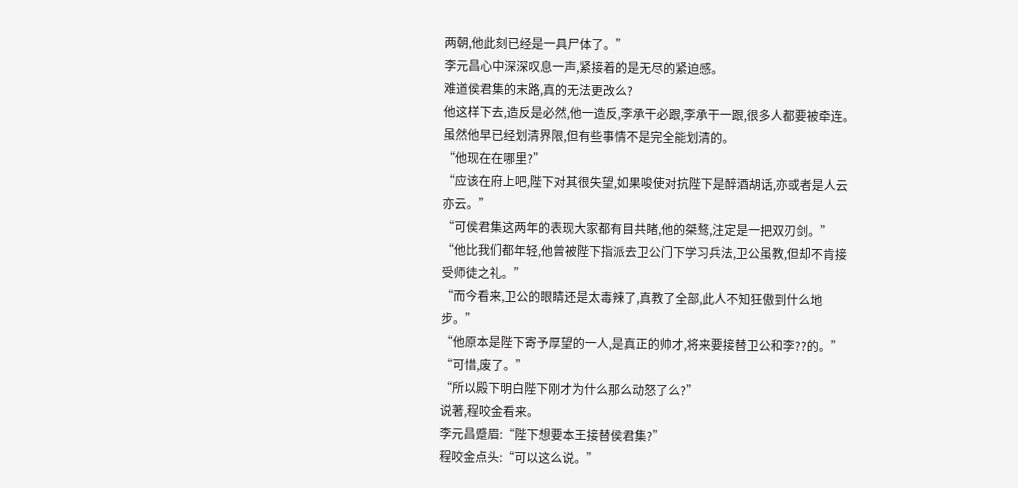两朝,他此刻已经是一具尸体了。”
李元昌心中深深叹息一声,紧接着的是无尽的紧迫感。
难道侯君集的末路,真的无法更改么?
他这样下去,造反是必然,他一造反,李承干必跟,李承干一跟,很多人都要被牵连。
虽然他早已经划清界限,但有些事情不是完全能划清的。
“他现在在哪里?”
“应该在府上吧,陛下对其很失望,如果唆使对抗陛下是醉酒胡话,亦或者是人云亦云。”
“可侯君集这两年的表现大家都有目共睹,他的桀骜,注定是一把双刃剑。”
“他比我们都年轻,他曾被陛下指派去卫公门下学习兵法,卫公虽教,但却不肯接受师徒之礼。”
“而今看来,卫公的眼睛还是太毒辣了,真教了全部,此人不知狂傲到什么地步。”
“他原本是陛下寄予厚望的一人,是真正的帅才,将来要接替卫公和李??的。”
“可惜,废了。”
“所以殿下明白陛下刚才为什么那么动怒了么?”
说著,程咬金看来。
李元昌蹙眉:“陛下想要本王接替侯君集?”
程咬金点头:“可以这么说。”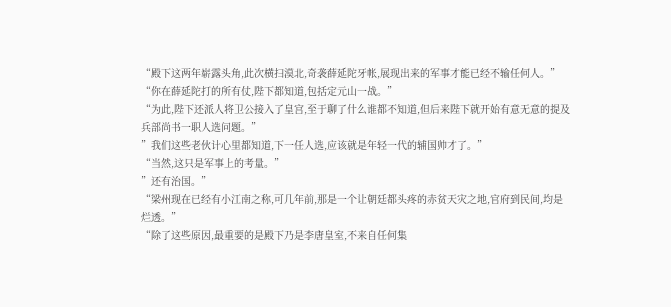“殿下这两年崭露头角,此次横扫漠北,奇袭薛延陀牙帐,展现出来的军事才能已经不输任何人。”
“你在薛延陀打的所有仗,陛下都知道,包括定元山一战。”
“为此,陛下还派人将卫公接入了皇宫,至于聊了什么谁都不知道,但后来陛下就开始有意无意的提及兵部尚书一职人选问题。”
”我们这些老伙计心里都知道,下一任人选,应该就是年轻一代的辅国帅才了。”
“当然,这只是军事上的考量。”
”还有治国。”
“梁州现在已经有小江南之称,可几年前,那是一个让朝廷都头疼的赤贫天灾之地,官府到民间,均是烂透。”
“除了这些原因,最重要的是殿下乃是李唐皇室,不来自任何集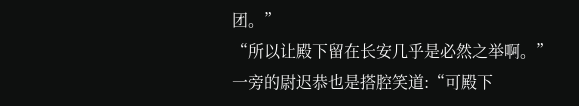团。”
“所以让殿下留在长安几乎是必然之举啊。”
一旁的尉迟恭也是搭腔笑道:“可殿下